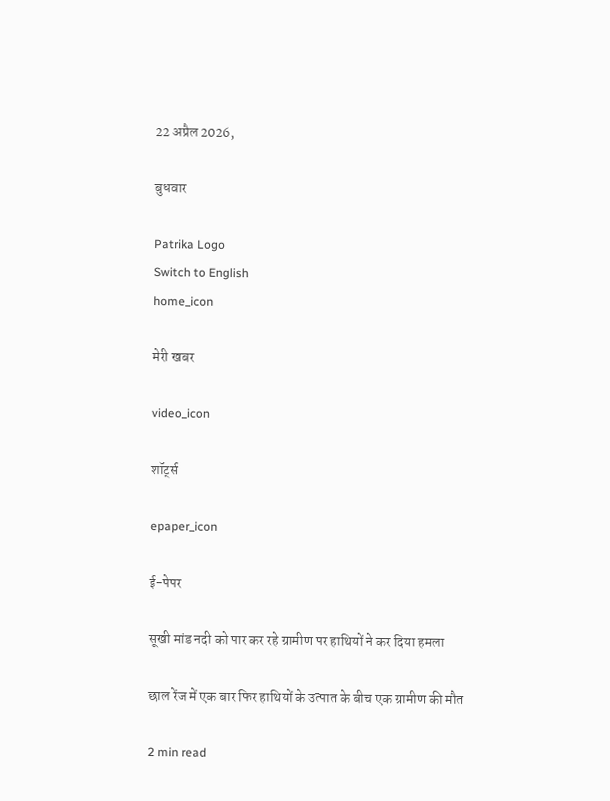22 अप्रैल 2026,

बुधवार

Patrika Logo
Switch to English
home_icon

मेरी खबर

video_icon

शॉर्ट्स

epaper_icon

ई-पेपर

सूखी मांड नदी को पार कर रहे ग्रामीण पर हाथियों ने कर दिया हमला

छाल रेंज में एक बार फिर हाथियों के उत्पात के बीच एक ग्रामीण की मौत

2 min read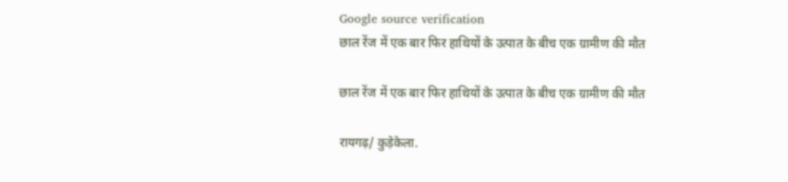Google source verification
छाल रेंज में एक बार फिर हाथियों के उत्पात के बीच एक ग्रामीण की मौत

छाल रेंज में एक बार फिर हाथियों के उत्पात के बीच एक ग्रामीण की मौत

रायगढ़/ कुड़ेकेला.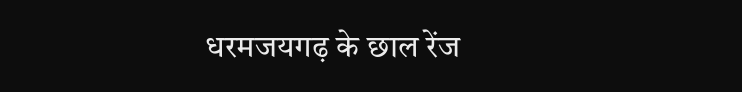धरमजयगढ़ के छाल रेंज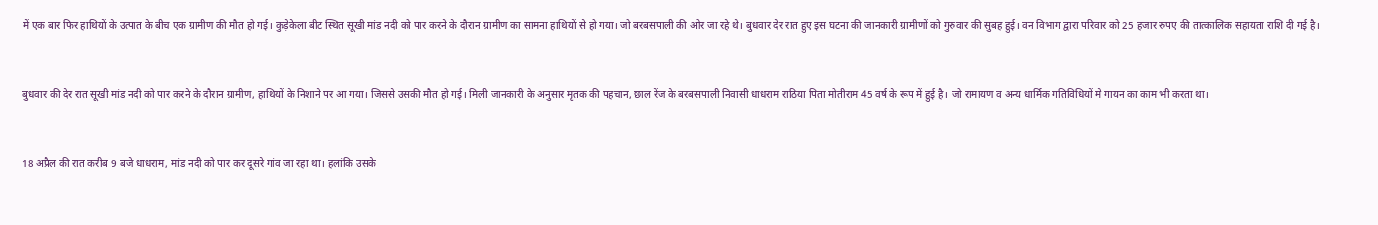में एक बार फिर हाथियों के उत्पात के बीच एक ग्रामीण की मौत हो गई। कुड़ेकेला बीट स्थित सूखी मांड नदी को पार करने के दौरान ग्रामीण का सामना हाथियों से हो गया। जो बरबसपाली की ओर जा रहे थे। बुधवार देर रात हुए इस घटना की जानकारी ग्रामीणों को गुरुवार की सुबह हुई। वन विभाग द्वारा परिवार को 25 हजार रुपए की तात्कालिक सहायता राशि दी गई है।


बुधवार की देर रात सूखी मांड नदी को पार करने के दौरान ग्रामीण, हाथियों के निशाने पर आ गया। जिससे उसकी मौत हो गई। मिली जानकारी के अनुसार मृतक की पहचान, छाल रेंज के बरबसपाली निवासी धाधराम राठिया पिता मोतीराम 45 वर्ष के रूप में हुई है। जो रामायण व अन्य धार्मिक गतिविधियों मे गायन का काम भी करता था।


18 अप्रैल की रात करीब 9 बजे धाधराम, मांड नदी को पार कर दूसरे गांव जा रहा था। हलांकि उसके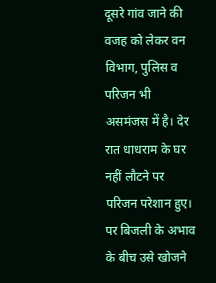दूसरे गांव जाने की वजह को लेकर वन विभाग, पुलिस व परिजन भी असमंजस में है। देर रात धाधराम के घर नहीं लौटने पर परिजन परेशान हुए। पर बिजली के अभाव के बीच उसे खोजने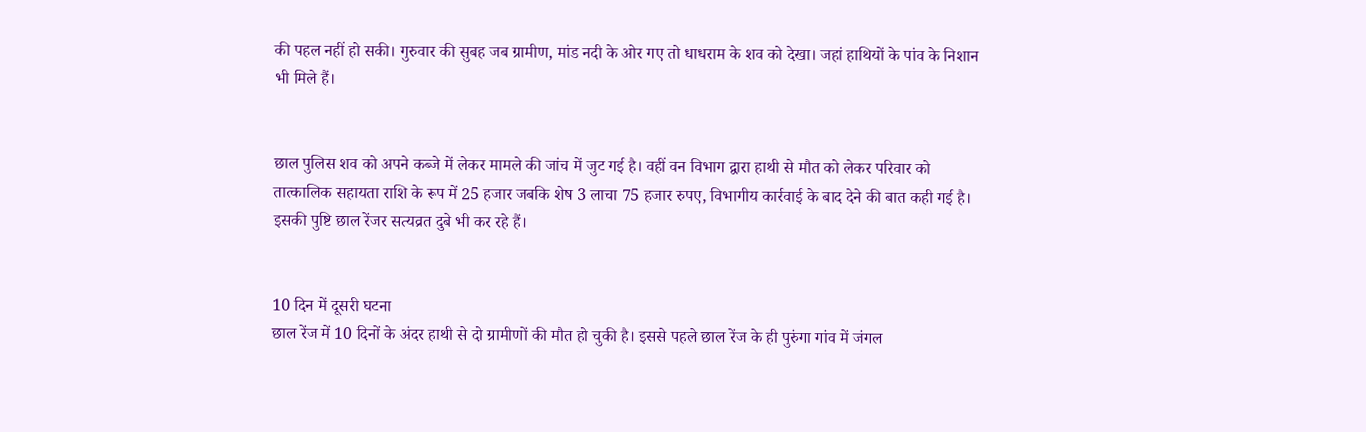की पहल नहीं हो सकी। गुरुवार की सुबह जब ग्रामीण, मांड नदी के ओर गए तो धाधराम के शव को देखा। जहां हाथियों के पांव के निशान भी मिले हैं।


छाल पुलिस शव को अपने कब्जे में लेकर मामले की जांच में जुट गई है। वहीं वन विभाग द्वारा हाथी से मौत को लेकर परिवार को तात्कालिक सहायता राशि के रूप में 25 हजार जबकि शेष 3 लाचा 75 हजार रुपए, विभागीय कार्रवाई के बाद देने की बात कही गई है। इसकी पुष्टि छाल रेंजर सत्यव्रत दुबे भी कर रहे हैं।


10 दिन में दूसरी घटना
छाल रेंज में 10 दिनों के अंदर हाथी से दो ग्रामीणों की मौत हो चुकी है। इससे पहले छाल रेंज के ही पुरुंगा गांव में जंगल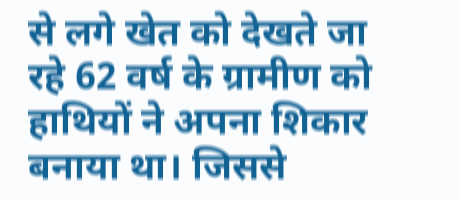से लगे खेत को देखते जा रहे 62 वर्ष के ग्रामीण को हाथियों ने अपना शिकार बनाया था। जिससे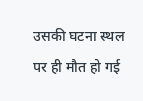उसकी घटना स्थल पर ही मौत हो गई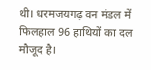थी। धरमजयगढ़ वन मंडल में फिलहाल 96 हाथियों का दल मौजूद है।